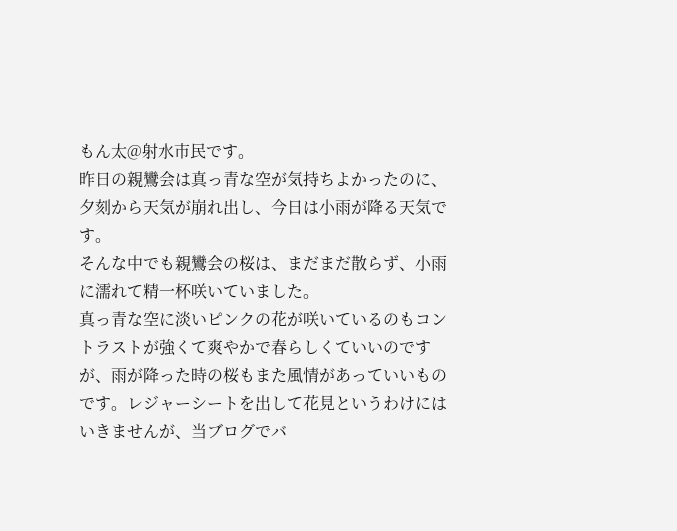もん太@射水市民です。
昨日の親鸞会は真っ青な空が気持ちよかったのに、夕刻から天気が崩れ出し、今日は小雨が降る天気です。
そんな中でも親鸞会の桜は、まだまだ散らず、小雨に濡れて精一杯咲いていました。
真っ青な空に淡いピンクの花が咲いているのもコントラストが強くて爽やかで春らしくていいのですが、雨が降った時の桜もまた風情があっていいものです。レジャーシートを出して花見というわけにはいきませんが、当ブログでバ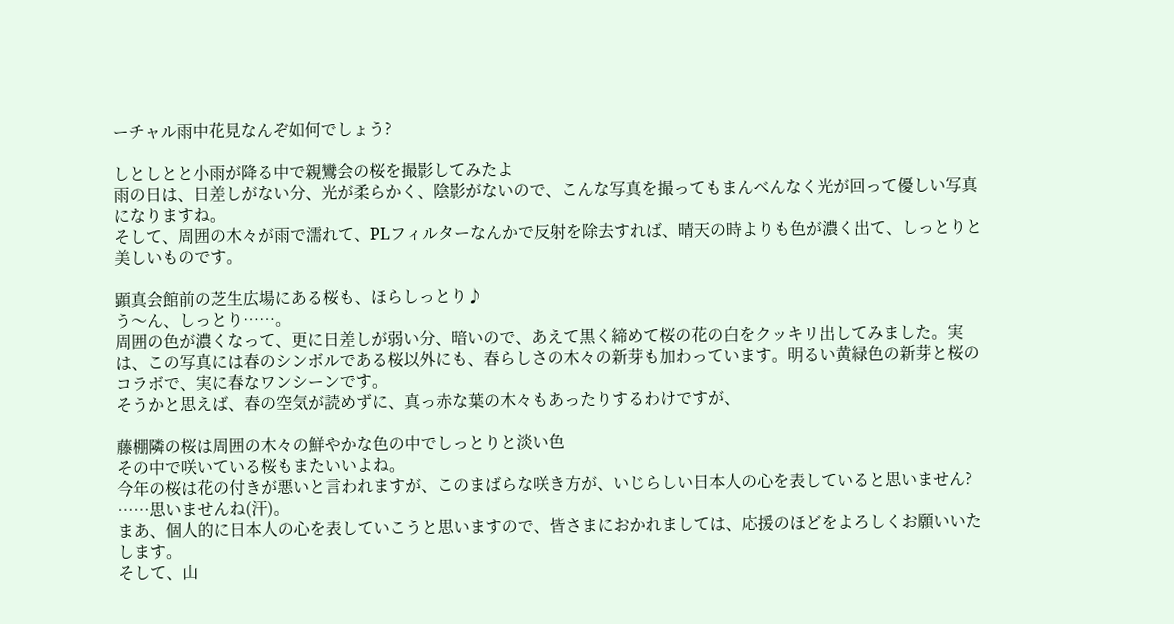ーチャル雨中花見なんぞ如何でしょう?

しとしとと小雨が降る中で親鸞会の桜を撮影してみたよ
雨の日は、日差しがない分、光が柔らかく、陰影がないので、こんな写真を撮ってもまんべんなく光が回って優しい写真になりますね。
そして、周囲の木々が雨で濡れて、PLフィルターなんかで反射を除去すれば、晴天の時よりも色が濃く出て、しっとりと美しいものです。

顕真会館前の芝生広場にある桜も、ほらしっとり♪
う〜ん、しっとり……。
周囲の色が濃くなって、更に日差しが弱い分、暗いので、あえて黒く締めて桜の花の白をクッキリ出してみました。実は、この写真には春のシンボルである桜以外にも、春らしさの木々の新芽も加わっています。明るい黄緑色の新芽と桜のコラボで、実に春なワンシーンです。
そうかと思えば、春の空気が読めずに、真っ赤な葉の木々もあったりするわけですが、

藤棚隣の桜は周囲の木々の鮮やかな色の中でしっとりと淡い色
その中で咲いている桜もまたいいよね。
今年の桜は花の付きが悪いと言われますが、このまばらな咲き方が、いじらしい日本人の心を表していると思いません?
……思いませんね(汗)。
まあ、個人的に日本人の心を表していこうと思いますので、皆さまにおかれましては、応援のほどをよろしくお願いいたします。
そして、山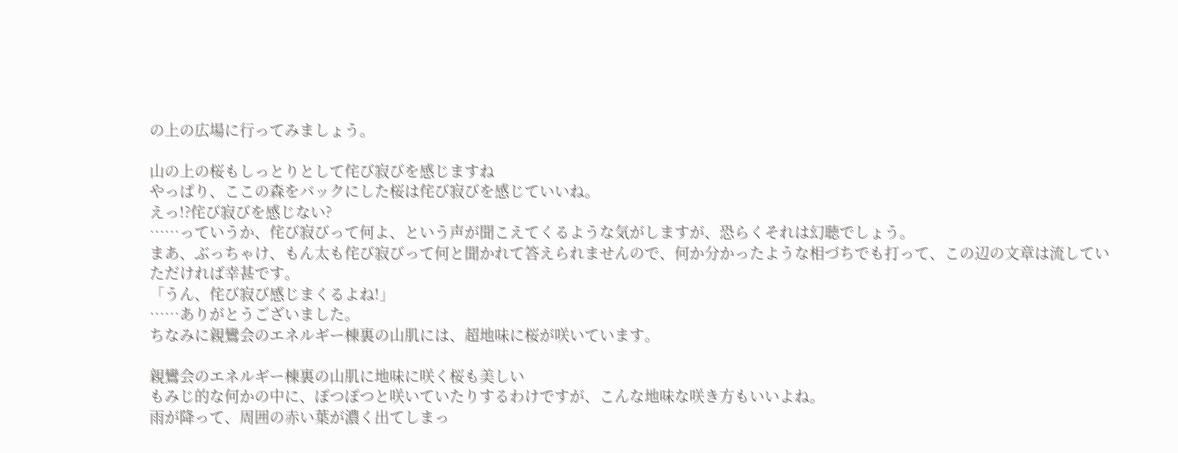の上の広場に行ってみましょう。

山の上の桜もしっとりとして侘び寂びを感じますね
やっぱり、ここの森をバックにした桜は侘び寂びを感じていいね。
えっ!?侘び寂びを感じない?
……っていうか、侘び寂びって何よ、という声が聞こえてくるような気がしますが、恐らくそれは幻聴でしょう。
まあ、ぶっちゃけ、もん太も侘び寂びって何と聞かれて答えられませんので、何か分かったような相づちでも打って、この辺の文章は流していただければ幸甚です。
「うん、侘び寂び感じまくるよね!」
……ありがとうございました。
ちなみに親鸞会のエネルギー棟裏の山肌には、超地味に桜が咲いています。

親鸞会のエネルギー棟裏の山肌に地味に咲く桜も美しい
もみじ的な何かの中に、ぽつぽつと咲いていたりするわけですが、こんな地味な咲き方もいいよね。
雨が降って、周囲の赤い葉が濃く出てしまっ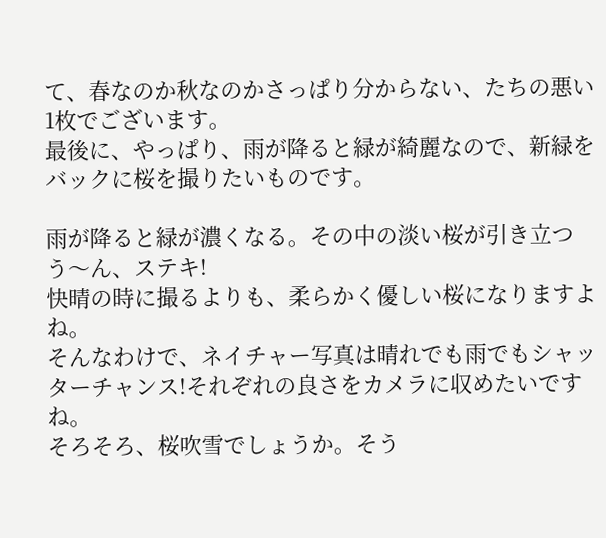て、春なのか秋なのかさっぱり分からない、たちの悪い1枚でございます。
最後に、やっぱり、雨が降ると緑が綺麗なので、新緑をバックに桜を撮りたいものです。

雨が降ると緑が濃くなる。その中の淡い桜が引き立つ
う〜ん、ステキ!
快晴の時に撮るよりも、柔らかく優しい桜になりますよね。
そんなわけで、ネイチャー写真は晴れでも雨でもシャッターチャンス!それぞれの良さをカメラに収めたいですね。
そろそろ、桜吹雪でしょうか。そう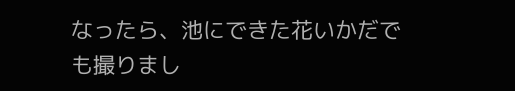なったら、池にできた花いかだでも撮りまし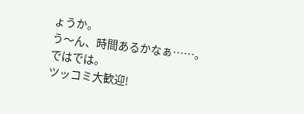ょうか。
う〜ん、時間あるかなぁ……。
ではでは。
ツッコミ大歓迎!